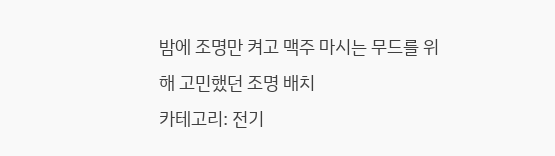밤에 조명만 켜고 맥주 마시는 무드를 위해 고민했던 조명 배치
카테고리: 전기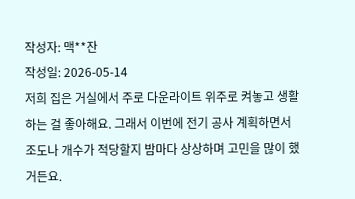작성자: 맥**잔
작성일: 2026-05-14
저희 집은 거실에서 주로 다운라이트 위주로 켜놓고 생활하는 걸 좋아해요. 그래서 이번에 전기 공사 계획하면서 조도나 개수가 적당할지 밤마다 상상하며 고민을 많이 했거든요.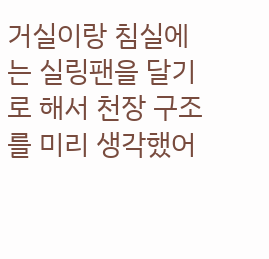거실이랑 침실에는 실링팬을 달기로 해서 천장 구조를 미리 생각했어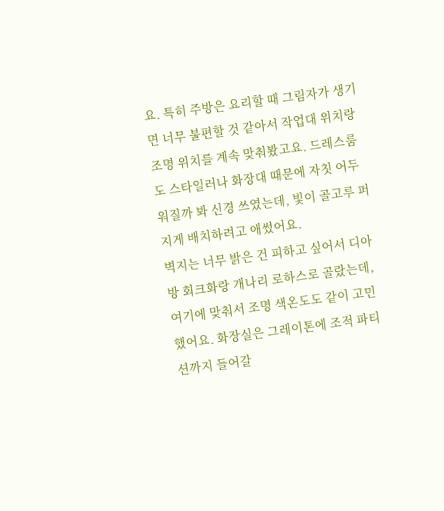요. 특히 주방은 요리할 때 그림자가 생기면 너무 불편할 것 같아서 작업대 위치랑 조명 위치를 계속 맞춰봤고요. 드레스룸도 스타일러나 화장대 때문에 자칫 어두워질까 봐 신경 쓰였는데, 빛이 골고루 퍼지게 배치하려고 애썼어요.
벽지는 너무 밝은 건 피하고 싶어서 디아방 회크화랑 개나리 로하스로 골랐는데, 여기에 맞춰서 조명 색온도도 같이 고민했어요. 화장실은 그레이톤에 조적 파티션까지 들어갈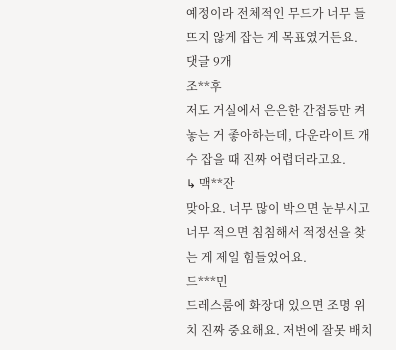예정이라 전체적인 무드가 너무 들뜨지 않게 잡는 게 목표였거든요.
댓글 9개
조**후
저도 거실에서 은은한 간접등만 켜놓는 거 좋아하는데, 다운라이트 개수 잡을 때 진짜 어렵더라고요.
↳ 맥**잔
맞아요. 너무 많이 박으면 눈부시고 너무 적으면 침침해서 적정선을 찾는 게 제일 힘들었어요.
드***민
드레스룸에 화장대 있으면 조명 위치 진짜 중요해요. 저번에 잘못 배치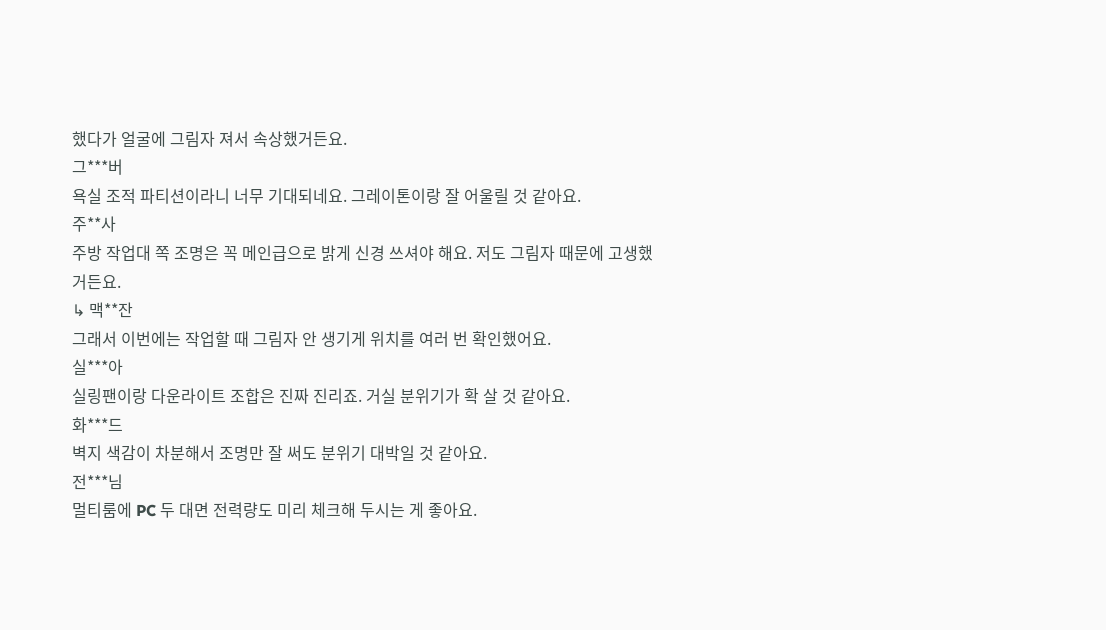했다가 얼굴에 그림자 져서 속상했거든요.
그***버
욕실 조적 파티션이라니 너무 기대되네요. 그레이톤이랑 잘 어울릴 것 같아요.
주**사
주방 작업대 쪽 조명은 꼭 메인급으로 밝게 신경 쓰셔야 해요. 저도 그림자 때문에 고생했거든요.
↳ 맥**잔
그래서 이번에는 작업할 때 그림자 안 생기게 위치를 여러 번 확인했어요.
실***아
실링팬이랑 다운라이트 조합은 진짜 진리죠. 거실 분위기가 확 살 것 같아요.
화***드
벽지 색감이 차분해서 조명만 잘 써도 분위기 대박일 것 같아요.
전***님
멀티룸에 PC 두 대면 전력량도 미리 체크해 두시는 게 좋아요.